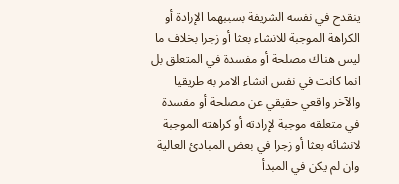ينقدح في نفسه الشريفة بسببهما الإرادة أو الكراهة الموجبة للانشاء بعثا أو زجرا بخلاف ما ليس هناك مصلحة أو مفسدة في المتعلق بل انما كانت في نفس انشاء الامر به طريقيا والآخر واقعي حقيقي عن مصلحة أو مفسدة في متعلقه موجبة لإرادته أو كراهته الموجبة لانشائه بعثا أو زجرا في بعض المبادئ العالية وان لم يكن في المبدأ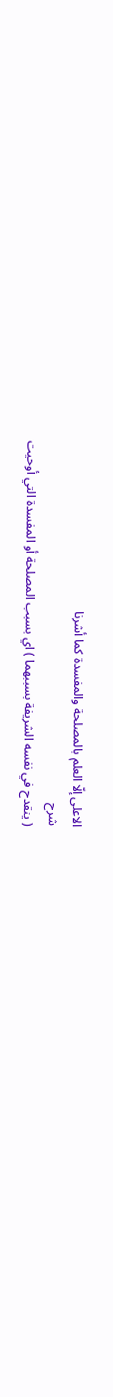الاعلى إلّا العلم بالمصلحة والمفسدة كما أشرنا
شرح
( ينقدح في نفسه الشريفة بسببهما ) اي بسبب المصلحة أو المفسدة التي أوحيت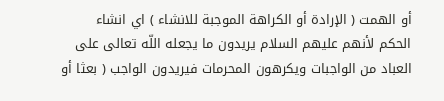أو الهمت ( الإرادة أو الكراهة الموجبة للانشاء ) اي انشاء الحكم لأنهم عليهم السلام يريدون ما يجعله اللّه تعالى على العباد من الواجبات ويكرهون المحرمات فيريدون الواجب ( بعثا أو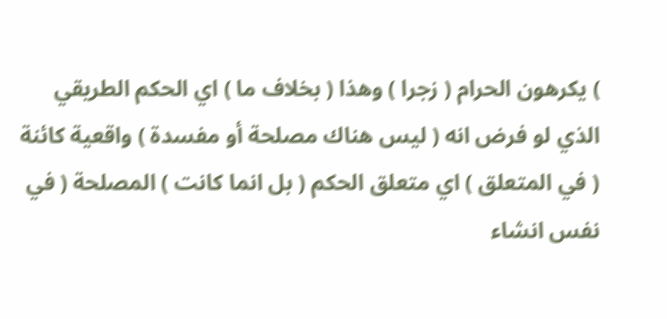) يكرهون الحرام ( زجرا ) وهذا ( بخلاف ما ) اي الحكم الطريقي الذي لو فرض انه ( ليس هناك مصلحة أو مفسدة ) واقعية كائنة ( في المتعلق ) اي متعلق الحكم ( بل انما كانت ) المصلحة ( في نفس انشاء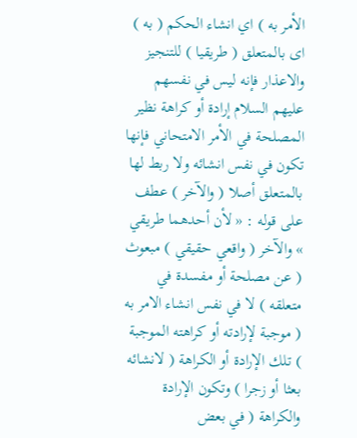الأمر به ) اي انشاء الحكم ( به ) اى بالمتعلق ( طريقيا ) للتنجيز والاعذار فإنه ليس في نفسهم عليهم السلام إرادة أو كراهة نظير المصلحة في الأمر الامتحاني فإنها تكون في نفس انشائه ولا ربط لها بالمتعلق أصلا ( والآخر ) عطف على قوله : « لأن أحدهما طريقي » والآخر ( واقعي حقيقي ) مبعوث ( عن مصلحة أو مفسدة في متعلقه ) لا في نفس انشاء الامر به ( موجبة لإرادته أو كراهته الموجبة ) تلك الإرادة أو الكراهة ( لانشائه بعثا أو زجرا ) وتكون الإرادة والكراهة ( في بعض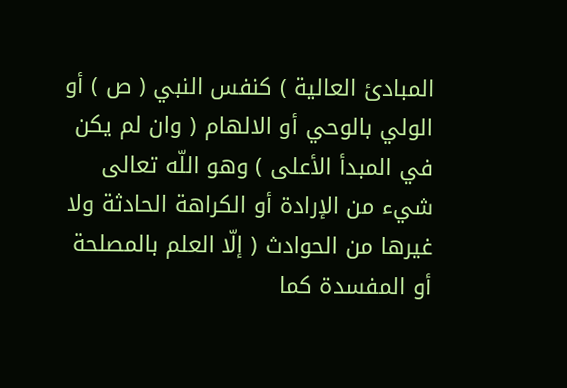المبادئ العالية ) كنفس النبي ( ص ) أو الولي بالوحي أو الالهام ( وان لم يكن في المبدأ الأعلى ) وهو اللّه تعالى شيء من الإرادة أو الكراهة الحادثة ولا غيرها من الحوادث ( إلّا العلم بالمصلحة أو المفسدة كما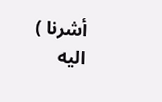أشرنا ) اليه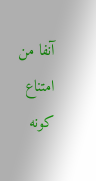آنفا من امتناع كونه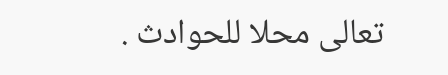تعالى محلا للحوادث .